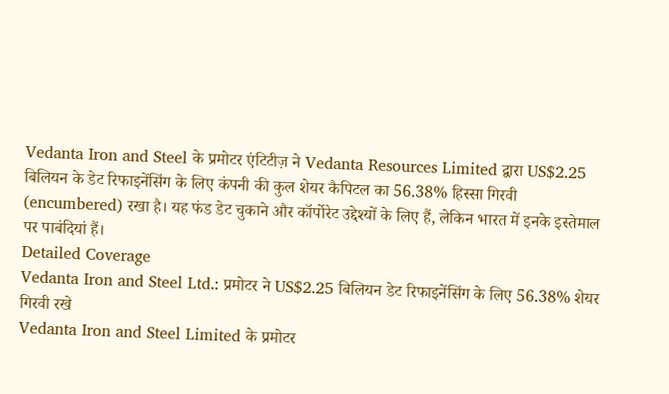Vedanta Iron and Steel के प्रमोटर एंटिटीज़ ने Vedanta Resources Limited द्वारा US$2.25 बिलियन के डेट रिफाइनेंसिंग के लिए कंपनी की कुल शेयर कैपिटल का 56.38% हिस्सा गिरवी (encumbered) रखा है। यह फंड डेट चुकाने और कॉर्पोरेट उद्देश्यों के लिए हैं, लेकिन भारत में इनके इस्तेमाल पर पाबंदियां हैं।
Detailed Coverage
Vedanta Iron and Steel Ltd.: प्रमोटर ने US$2.25 बिलियन डेट रिफाइनेंसिंग के लिए 56.38% शेयर गिरवी रखे
Vedanta Iron and Steel Limited के प्रमोटर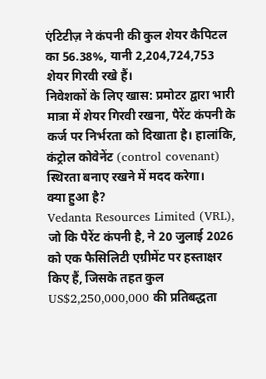एंटिटीज़ ने कंपनी की कुल शेयर कैपिटल का 56.38%, यानी 2,204,724,753 शेयर गिरवी रखे हैं।
निवेशकों के लिए खास: प्रमोटर द्वारा भारी मात्रा में शेयर गिरवी रखना, पैरेंट कंपनी के कर्ज पर निर्भरता को दिखाता है। हालांकि, कंट्रोल कोवेनेंट (control covenant) स्थिरता बनाए रखने में मदद करेगा।
क्या हुआ है?
Vedanta Resources Limited (VRL), जो कि पैरेंट कंपनी है, ने 20 जुलाई 2026 को एक फैसिलिटी एग्रीमेंट पर हस्ताक्षर किए हैं, जिसके तहत कुल US$2,250,000,000 की प्रतिबद्धता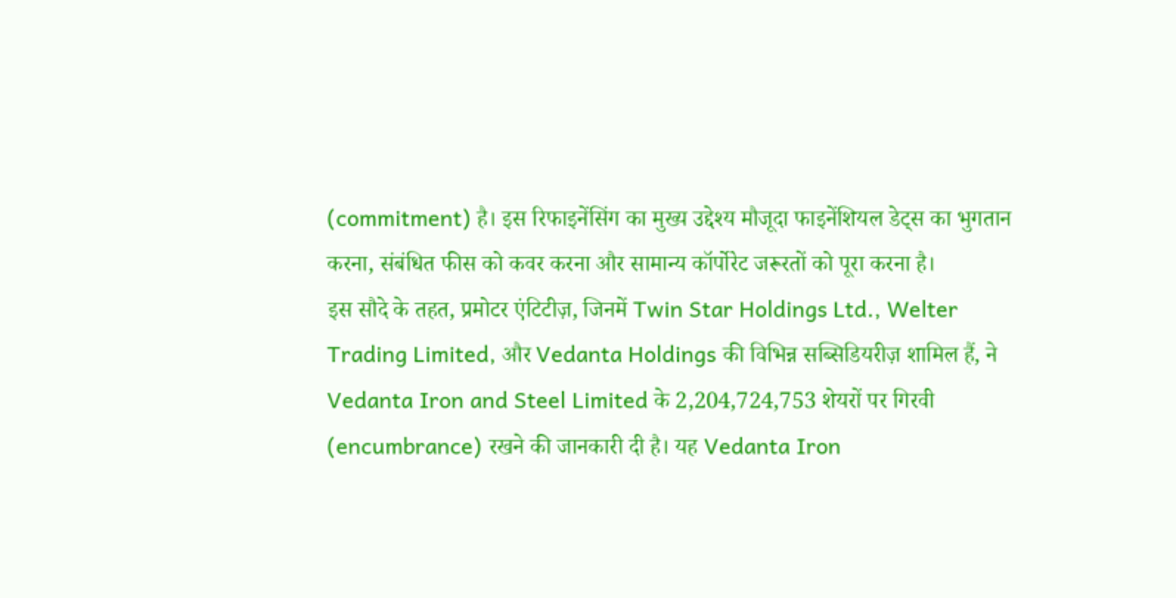(commitment) है। इस रिफाइनेंसिंग का मुख्य उद्देश्य मौजूदा फाइनेंशियल डेट्स का भुगतान करना, संबंधित फीस को कवर करना और सामान्य कॉर्पोरेट जरूरतों को पूरा करना है।
इस सौदे के तहत, प्रमोटर एंटिटीज़, जिनमें Twin Star Holdings Ltd., Welter Trading Limited, और Vedanta Holdings की विभिन्न सब्सिडियरीज़ शामिल हैं, ने Vedanta Iron and Steel Limited के 2,204,724,753 शेयरों पर गिरवी (encumbrance) रखने की जानकारी दी है। यह Vedanta Iron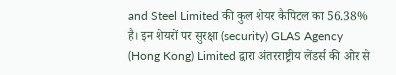and Steel Limited की कुल शेयर कैपिटल का 56.38% है। इन शेयरों पर सुरक्षा (security) GLAS Agency (Hong Kong) Limited द्वारा अंतरराष्ट्रीय लेंडर्स की ओर से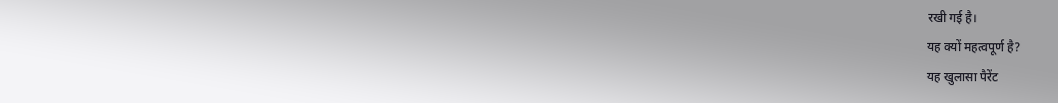रखी गई है।
यह क्यों महत्वपूर्ण है?
यह खुलासा पैरेंट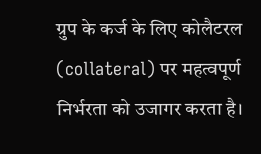ग्रुप के कर्ज के लिए कोलैटरल (collateral) पर महत्वपूर्ण निर्भरता को उजागर करता है।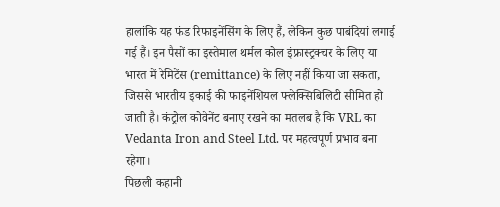हालांकि यह फंड रिफाइनेंसिंग के लिए हैं, लेकिन कुछ पाबंदियां लगाई गई हैं। इन पैसों का इस्तेमाल थर्मल कोल इंफ्रास्ट्रक्चर के लिए या भारत में रेमिटेंस (remittance) के लिए नहीं किया जा सकता, जिससे भारतीय इकाई की फाइनेंशियल फ्लेक्सिबिलिटी सीमित हो जाती है। कंट्रोल कोवेनेंट बनाए रखने का मतलब है कि VRL का Vedanta Iron and Steel Ltd. पर महत्वपूर्ण प्रभाव बना रहेगा।
पिछली कहानी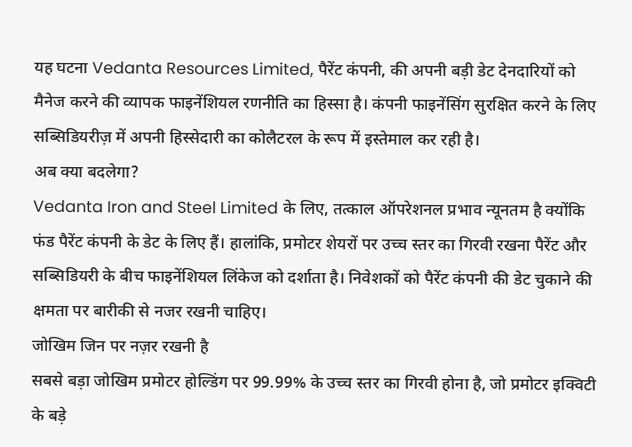यह घटना Vedanta Resources Limited, पैरेंट कंपनी, की अपनी बड़ी डेट देनदारियों को मैनेज करने की व्यापक फाइनेंशियल रणनीति का हिस्सा है। कंपनी फाइनेंसिंग सुरक्षित करने के लिए सब्सिडियरीज़ में अपनी हिस्सेदारी का कोलैटरल के रूप में इस्तेमाल कर रही है।
अब क्या बदलेगा?
Vedanta Iron and Steel Limited के लिए, तत्काल ऑपरेशनल प्रभाव न्यूनतम है क्योंकि फंड पैरेंट कंपनी के डेट के लिए हैं। हालांकि, प्रमोटर शेयरों पर उच्च स्तर का गिरवी रखना पैरेंट और सब्सिडियरी के बीच फाइनेंशियल लिंकेज को दर्शाता है। निवेशकों को पैरेंट कंपनी की डेट चुकाने की क्षमता पर बारीकी से नजर रखनी चाहिए।
जोखिम जिन पर नज़र रखनी है
सबसे बड़ा जोखिम प्रमोटर होल्डिंग पर 99.99% के उच्च स्तर का गिरवी होना है, जो प्रमोटर इक्विटी के बड़े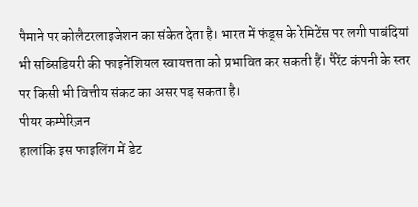पैमाने पर कोलैटरलाइजेशन का संकेत देता है। भारत में फंड्स के रेमिटेंस पर लगी पाबंदियां भी सब्सिडियरी की फाइनेंशियल स्वायत्तता को प्रभावित कर सकती हैं। पैरेंट कंपनी के स्तर पर किसी भी वित्तीय संकट का असर पड़ सकता है।
पीयर कम्पेरिज़न
हालांकि इस फाइलिंग में डेट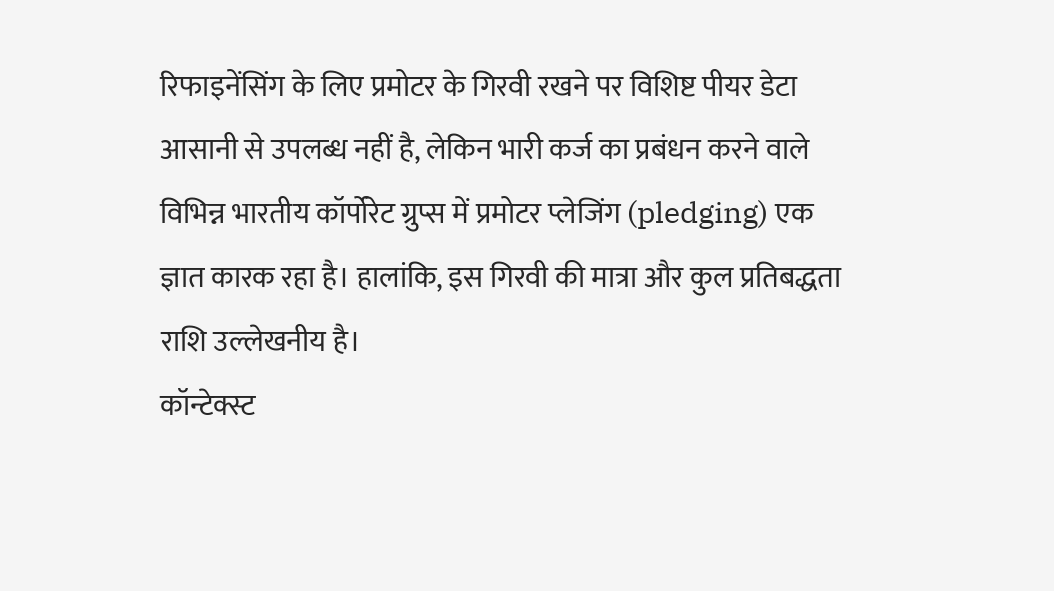रिफाइनेंसिंग के लिए प्रमोटर के गिरवी रखने पर विशिष्ट पीयर डेटा आसानी से उपलब्ध नहीं है, लेकिन भारी कर्ज का प्रबंधन करने वाले विभिन्न भारतीय कॉर्पोरेट ग्रुप्स में प्रमोटर प्लेजिंग (pledging) एक ज्ञात कारक रहा है। हालांकि, इस गिरवी की मात्रा और कुल प्रतिबद्धता राशि उल्लेखनीय है।
कॉन्टेक्स्ट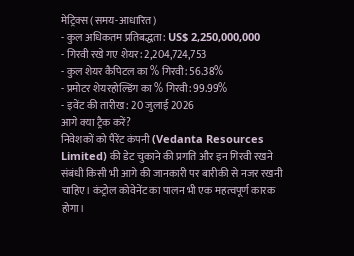मेट्रिक्स (समय-आधारित)
- कुल अधिकतम प्रतिबद्धता: US$ 2,250,000,000
- गिरवी रखे गए शेयर: 2,204,724,753
- कुल शेयर कैपिटल का % गिरवी: 56.38%
- प्रमोटर शेयरहोल्डिंग का % गिरवी: 99.99%
- इवेंट की तारीख: 20 जुलाई 2026
आगे क्या ट्रैक करें?
निवेशकों को पैरेंट कंपनी (Vedanta Resources Limited) की डेट चुकाने की प्रगति और इन गिरवी रखने संबंधी किसी भी आगे की जानकारी पर बारीकी से नजर रखनी चाहिए। कंट्रोल कोवेनेंट का पालन भी एक महत्वपूर्ण कारक होगा।